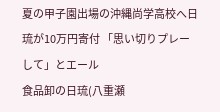夏の甲子園出場の沖縄尚学高校へ日琉が10万円寄付 「思い切りプレーして」とエール
食品卸の日琉(八重瀬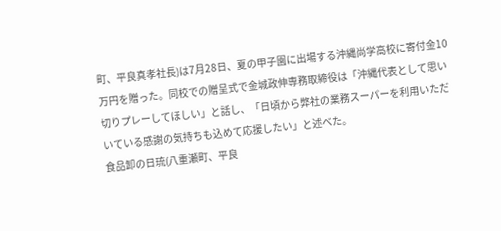町、平良真孝社長)は7月28日、夏の甲子園に出場する沖縄尚学高校に寄付金10万円を贈った。同校での贈呈式で金城政伸専務取締役は「沖縄代表として思い切りプレーしてほしい」と話し、「日頃から弊社の業務スーパーを利用いただいている感謝の気持ちも込めて応援したい」と述べた。
食品卸の日琉(八重瀬町、平良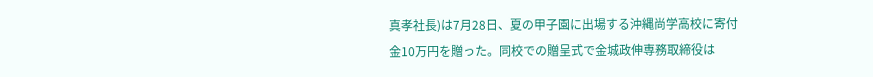真孝社長)は7月28日、夏の甲子園に出場する沖縄尚学高校に寄付金10万円を贈った。同校での贈呈式で金城政伸専務取締役は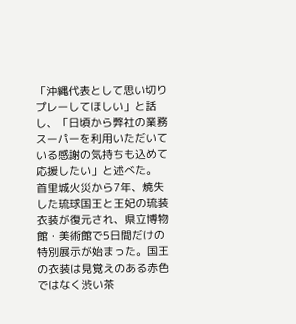「沖縄代表として思い切りプレーしてほしい」と話し、「日頃から弊社の業務スーパーを利用いただいている感謝の気持ちも込めて応援したい」と述べた。
首里城火災から7年、焼失した琉球国王と王妃の琉装衣装が復元され、県立博物館・美術館で5日間だけの特別展示が始まった。国王の衣装は見覚えのある赤色ではなく渋い茶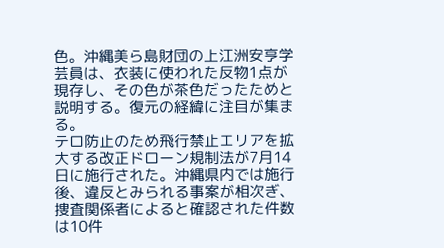色。沖縄美ら島財団の上江洲安亨学芸員は、衣装に使われた反物1点が現存し、その色が茶色だったためと説明する。復元の経緯に注目が集まる。
テロ防止のため飛行禁止エリアを拡大する改正ドローン規制法が7月14日に施行された。沖縄県内では施行後、違反とみられる事案が相次ぎ、捜査関係者によると確認された件数は10件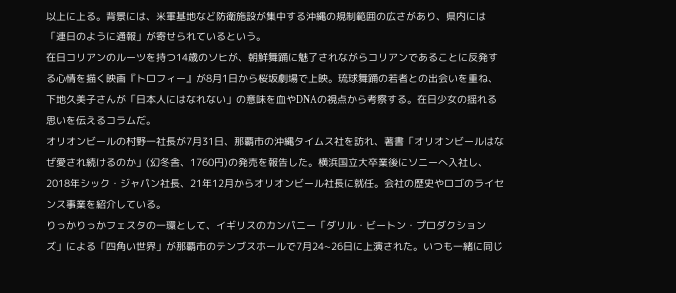以上に上る。背景には、米軍基地など防衛施設が集中する沖縄の規制範囲の広さがあり、県内には「連日のように通報」が寄せられているという。
在日コリアンのルーツを持つ14歳のソヒが、朝鮮舞踊に魅了されながらコリアンであることに反発する心情を描く映画『トロフィー』が8月1日から桜坂劇場で上映。琉球舞踊の若者との出会いを重ね、下地久美子さんが「日本人にはなれない」の意味を血やDNAの視点から考察する。在日少女の揺れる思いを伝えるコラムだ。
オリオンビールの村野一社長が7月31日、那覇市の沖縄タイムス社を訪れ、著書「オリオンビールはなぜ愛され続けるのか」(幻冬舎、1760円)の発売を報告した。横浜国立大卒業後にソニーへ入社し、2018年シック・ジャパン社長、21年12月からオリオンビール社長に就任。会社の歴史やロゴのライセンス事業を紹介している。
りっかりっかフェスタの一環として、イギリスのカンパニー「ダリル・ビートン・プロダクションズ」による「四角い世界」が那覇市のテンブスホールで7月24~26日に上演された。いつも一緒に同じ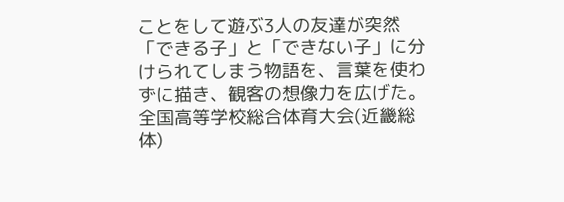ことをして遊ぶ3人の友達が突然「できる子」と「できない子」に分けられてしまう物語を、言葉を使わずに描き、観客の想像力を広げた。
全国高等学校総合体育大会(近畿総体)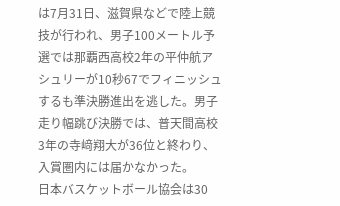は7月31日、滋賀県などで陸上競技が行われ、男子100メートル予選では那覇西高校2年の平仲航アシュリーが10秒67でフィニッシュするも準決勝進出を逃した。男子走り幅跳び決勝では、普天間高校3年の寺﨑翔大が36位と終わり、入賞圏内には届かなかった。
日本バスケットボール協会は30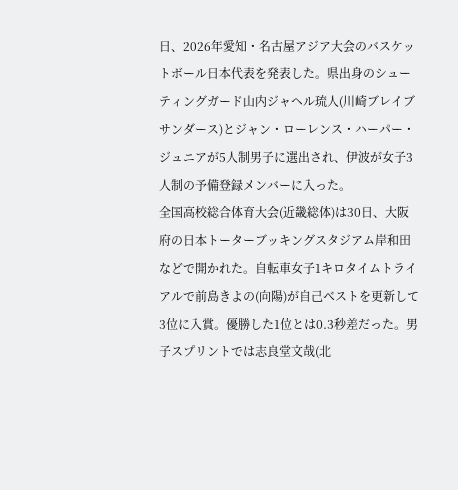日、2026年愛知・名古屋アジア大会のバスケットボール日本代表を発表した。県出身のシューティングガード山内ジャヘル琉人(川崎ブレイブサンダース)とジャン・ローレンス・ハーパー・ジュニアが5人制男子に選出され、伊波が女子3人制の予備登録メンバーに入った。
全国高校総合体育大会(近畿総体)は30日、大阪府の日本トーターブッキングスタジアム岸和田などで開かれた。自転車女子1キロタイムトライアルで前島きよの(向陽)が自己ベストを更新して3位に入賞。優勝した1位とは0.3秒差だった。男子スプリントでは志良堂文哉(北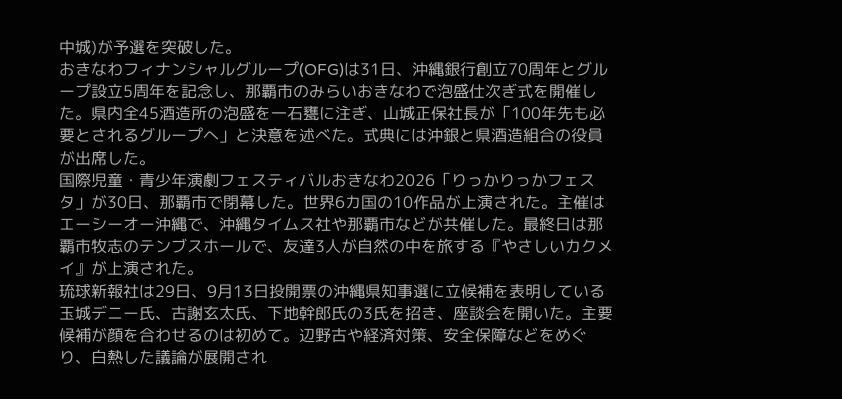中城)が予選を突破した。
おきなわフィナンシャルグループ(OFG)は31日、沖縄銀行創立70周年とグループ設立5周年を記念し、那覇市のみらいおきなわで泡盛仕次ぎ式を開催した。県内全45酒造所の泡盛を一石甕に注ぎ、山城正保社長が「100年先も必要とされるグループへ」と決意を述べた。式典には沖銀と県酒造組合の役員が出席した。
国際児童・青少年演劇フェスティバルおきなわ2026「りっかりっかフェスタ」が30日、那覇市で閉幕した。世界6カ国の10作品が上演された。主催はエーシーオー沖縄で、沖縄タイムス社や那覇市などが共催した。最終日は那覇市牧志のテンブスホールで、友達3人が自然の中を旅する『やさしいカクメイ』が上演された。
琉球新報社は29日、9月13日投開票の沖縄県知事選に立候補を表明している玉城デニー氏、古謝玄太氏、下地幹郎氏の3氏を招き、座談会を開いた。主要候補が顔を合わせるのは初めて。辺野古や経済対策、安全保障などをめぐり、白熱した議論が展開され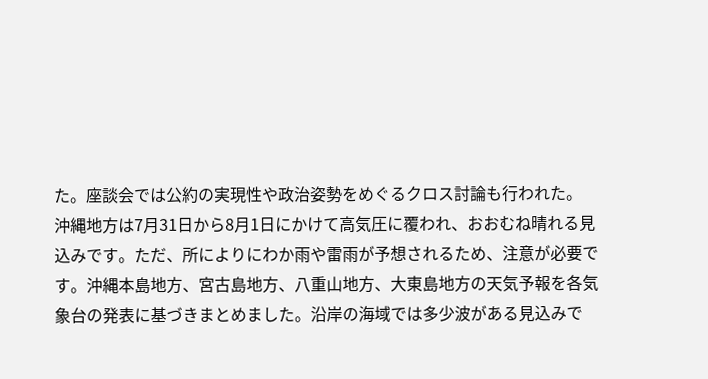た。座談会では公約の実現性や政治姿勢をめぐるクロス討論も行われた。
沖縄地方は7月31日から8月1日にかけて高気圧に覆われ、おおむね晴れる見込みです。ただ、所によりにわか雨や雷雨が予想されるため、注意が必要です。沖縄本島地方、宮古島地方、八重山地方、大東島地方の天気予報を各気象台の発表に基づきまとめました。沿岸の海域では多少波がある見込みで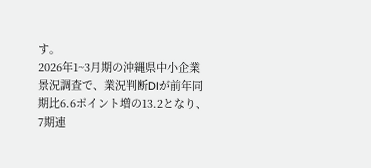す。
2026年1~3月期の沖縄県中小企業景況調査で、業況判断DIが前年同期比6.6ポイント増の13.2となり、7期連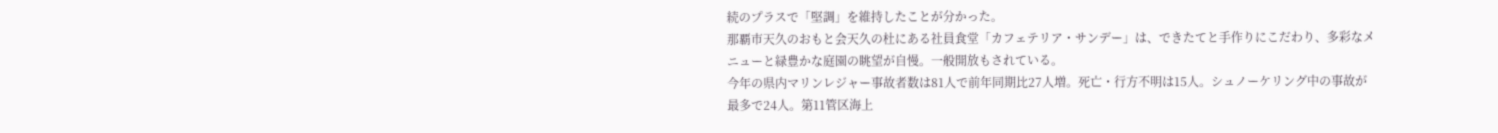続のプラスで「堅調」を維持したことが分かった。
那覇市天久のおもと会天久の杜にある社員食堂「カフェテリア・サンデー」は、できたてと手作りにこだわり、多彩なメニューと緑豊かな庭園の眺望が自慢。一般開放もされている。
今年の県内マリンレジャー事故者数は81人で前年同期比27人増。死亡・行方不明は15人。シュノーケリング中の事故が最多で24人。第11管区海上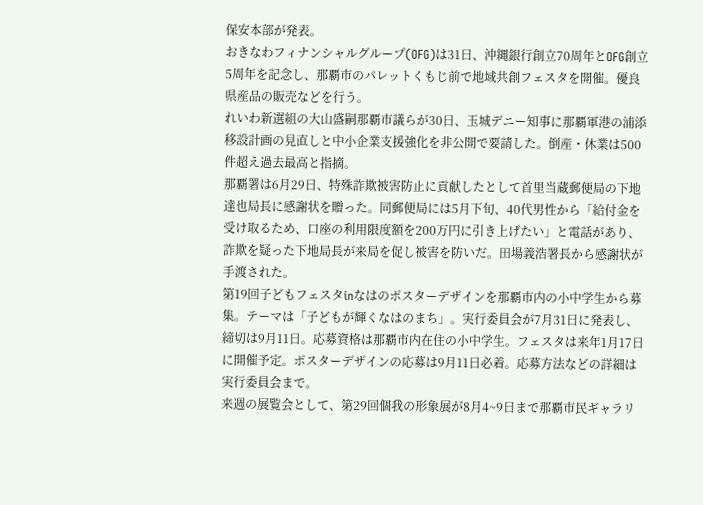保安本部が発表。
おきなわフィナンシャルグループ(OFG)は31日、沖縄銀行創立70周年とOFG創立5周年を記念し、那覇市のパレットくもじ前で地域共創フェスタを開催。優良県産品の販売などを行う。
れいわ新選組の大山盛嗣那覇市議らが30日、玉城デニー知事に那覇軍港の浦添移設計画の見直しと中小企業支援強化を非公開で要請した。倒産・休業は500件超え過去最高と指摘。
那覇署は6月29日、特殊詐欺被害防止に貢献したとして首里当蔵郵便局の下地達也局長に感謝状を贈った。同郵便局には5月下旬、40代男性から「給付金を受け取るため、口座の利用限度額を200万円に引き上げたい」と電話があり、詐欺を疑った下地局長が来局を促し被害を防いだ。田場義浩署長から感謝状が手渡された。
第19回子どもフェスタinなはのポスターデザインを那覇市内の小中学生から募集。テーマは「子どもが輝くなはのまち」。実行委員会が7月31日に発表し、締切は9月11日。応募資格は那覇市内在住の小中学生。フェスタは来年1月17日に開催予定。ポスターデザインの応募は9月11日必着。応募方法などの詳細は実行委員会まで。
来週の展覧会として、第29回個我の形象展が8月4~9日まで那覇市民ギャラリ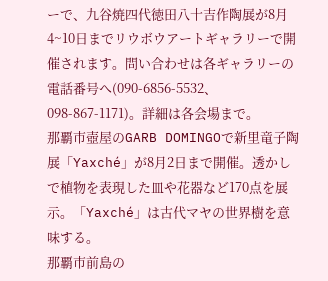ーで、九谷焼四代徳田八十吉作陶展が8月4~10日までリウボウアートギャラリーで開催されます。問い合わせは各ギャラリーの電話番号へ(090-6856-5532、098-867-1171)。詳細は各会場まで。
那覇市壺屋のGARB DOMINGOで新里竜子陶展「Yaxché」が8月2日まで開催。透かしで植物を表現した皿や花器など170点を展示。「Yaxché」は古代マヤの世界樹を意味する。
那覇市前島の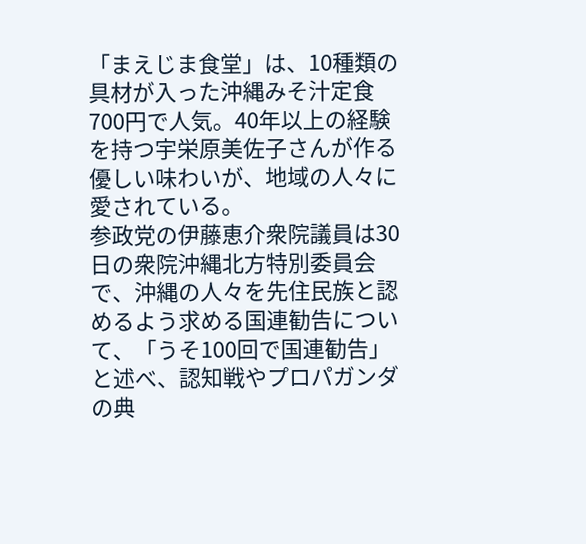「まえじま食堂」は、10種類の具材が入った沖縄みそ汁定食700円で人気。40年以上の経験を持つ宇栄原美佐子さんが作る優しい味わいが、地域の人々に愛されている。
参政党の伊藤恵介衆院議員は30日の衆院沖縄北方特別委員会で、沖縄の人々を先住民族と認めるよう求める国連勧告について、「うそ100回で国連勧告」と述べ、認知戦やプロパガンダの典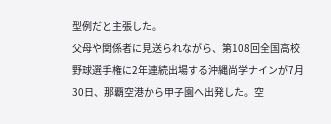型例だと主張した。
父母や関係者に見送られながら、第108回全国高校野球選手権に2年連続出場する沖縄尚学ナインが7月30日、那覇空港から甲子園へ出発した。空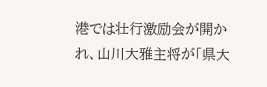港では壮行激励会が開かれ、山川大雅主将が「県大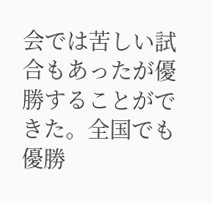会では苦しい試合もあったが優勝することができた。全国でも優勝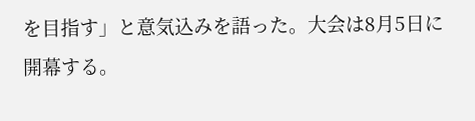を目指す」と意気込みを語った。大会は8月5日に開幕する。